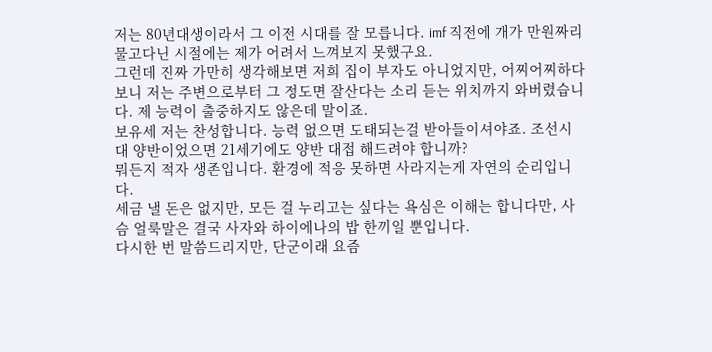저는 80년대생이라서 그 이전 시대를 잘 모릅니다. imf 직전에 개가 만원짜리 물고다닌 시절에는 제가 어려서 느껴보지 못했구요.
그런데 진짜 가만히 생각해보면 저희 집이 부자도 아니었지만, 어찌어찌하다 보니 저는 주변으로부터 그 정도면 잘산다는 소리 듣는 위치까지 와버렸습니다. 제 능력이 출중하지도 않은데 말이죠.
보유세 저는 찬성합니다. 능력 없으면 도태되는걸 받아들이셔야죠. 조선시대 양반이었으면 21세기에도 양반 대접 해드려야 합니까?
뭐든지 적자 생존입니다. 환경에 적응 못하면 사라지는게 자연의 순리입니다.
세금 낼 돈은 없지만, 모든 걸 누리고는 싶다는 욕심은 이해는 합니다만, 사슴 얼룩말은 결국 사자와 하이에나의 밥 한끼일 뿐입니다.
다시한 번 말씀드리지만, 단군이래 요즘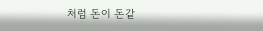처럼 돈이 돈같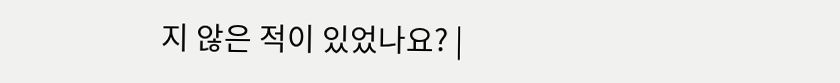지 않은 적이 있었나요? |